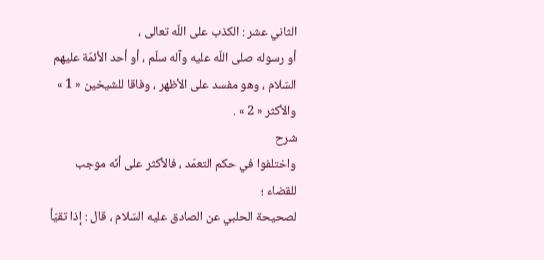الثاني عشر : الكذب على اللّه تعالى ،
أو رسوله صلى اللّه عليه وآله سلّم ، أو أحد الأئمّة عليهم السّلام ، وهو مفسد على الأظهر ، وفاقا للشيخين « 1 » والأكثر « 2 » .
شرح
واختلفوا في حكم التعمّد ، فالأكثر على أنّه موجب للقضاء ؛
لصحيحة الحلبي عن الصادق عليه السّلام ، قال : إذا تقيّأ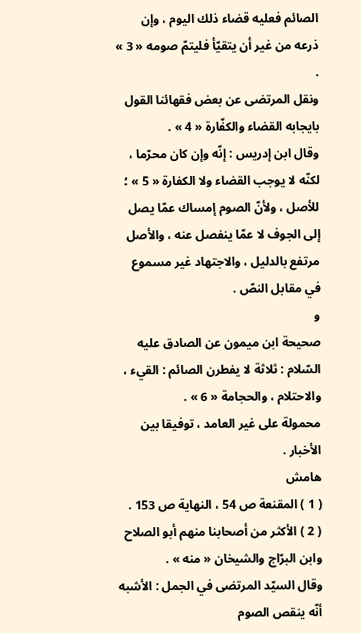الصائم فعليه قضاء ذلك اليوم ، وإن ذرعه من غير أن يتقيّأ فليتمّ صومه « 3 » .
ونقل المرتضى عن بعض فقهائنا القول بايجابه القضاء والكفّارة « 4 » .
وقال ابن إدريس : إنّه وإن كان محرّما ، لكنّه لا يوجب القضاء ولا الكفارة « 5 » ؛
للأصل ، ولأنّ الصوم إمساك عمّا يصل إلى الجوف لا عمّا ينفصل عنه ، والأصل مرتفع بالدليل ، والاجتهاد غير مسموع في مقابل النصّ .
و
صحيحة ابن ميمون عن الصادق عليه السّلام : ثلاثة لا يفطرن الصائم : القيء ، والاحتلام ، والحجامة « 6 » .
محمولة على غير العامد ، توفيقا بين الأخبار .
هامش
( 1 ) المقنعة ص 54 ، النهاية ص 153 .
( 2 ) الأكثر من أصحابنا منهم أبو الصلاح وابن البرّاج والشيخان « منه » .
وقال السيّد المرتضى في الجمل : الأشبه أنّه ينقص الصوم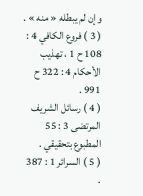وإن لم يبطله « منه » .
( 3 ) فروع الكافي 4 : 108 ح 1 ، تهذيب الأحكام 4 : 322 ح 991 .
( 4 ) رسائل الشريف المرتضى 3 : 55 المطبوع بتحقيقي .
( 5 ) السرائر 1 : 387 .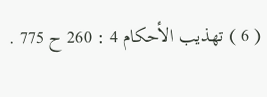( 6 ) تهذيب الأحكام 4 : 260 ح 775 .